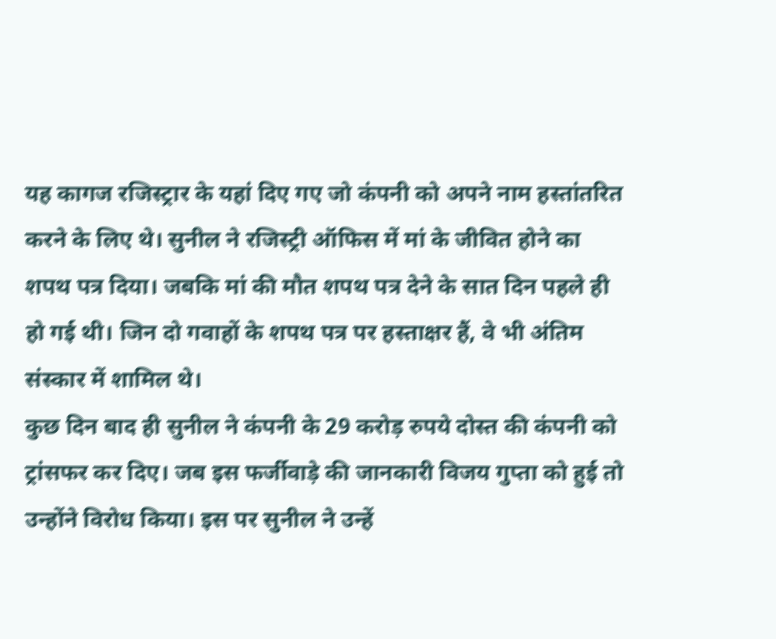यह कागज रजिस्ट्रार के यहां दिए गए जो कंपनी को अपने नाम हस्तांतरित करने के लिए थे। सुनील ने रजिस्ट्री ऑफिस में मां के जीवित होने का शपथ पत्र दिया। जबकि मां की मौत शपथ पत्र देने के सात दिन पहले ही हो गई थी। जिन दो गवाहों के शपथ पत्र पर हस्ताक्षर हैं, वे भी अंतिम संस्कार में शामिल थे।
कुछ दिन बाद ही सुनील ने कंपनी के 29 करोड़ रुपये दोस्त की कंपनी को ट्रांसफर कर दिए। जब इस फर्जीवाड़े की जानकारी विजय गुप्ता को हुई तो उन्होंने विरोध किया। इस पर सुनील ने उन्हें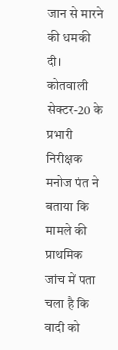जान से मारने की धमकी दी।
कोतवाली सेक्टर-20 के प्रभारी निरीक्षक मनोज पंत ने बताया कि मामले की प्राथमिक जांच में पता चला है कि वादी को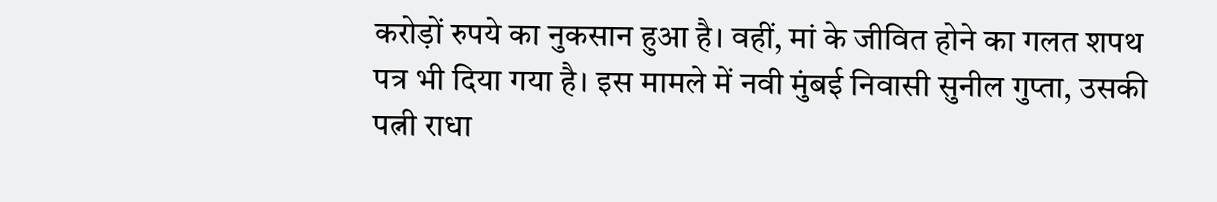करोड़ों रुपये का नुकसान हुआ है। वहीं, मां के जीवित होने का गलत शपथ पत्र भी दिया गया है। इस मामले में नवी मुंबई निवासी सुनील गुप्ता, उसकी पत्नी राधा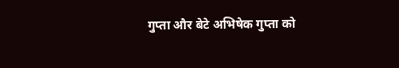गुप्ता और बेटे अभिषेक गुप्ता को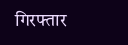गिरफ्तार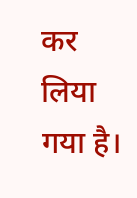कर लिया गया है।